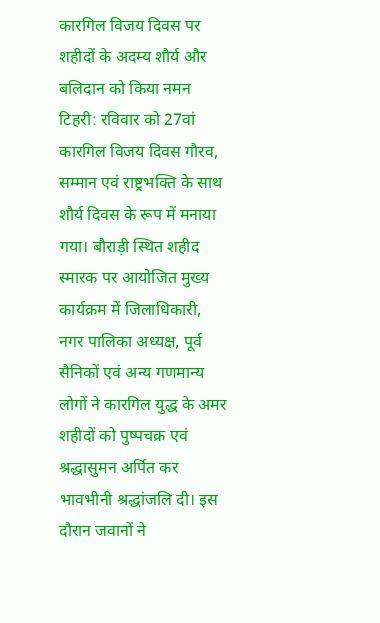कारगिल विजय दिवस पर शहीदों के अदम्य शौर्य और बलिदान को किया नमन
टिहरी: रविवार को 27वां कारगिल विजय दिवस गौरव, सम्मान एवं राष्ट्रभक्ति के साथ शौर्य दिवस के रूप में मनाया गया। बौराड़ी स्थित शहीद स्मारक पर आयोजित मुख्य कार्यक्रम में जिलाधिकारी, नगर पालिका अध्यक्ष, पूर्व सैनिकों एवं अन्य गणमान्य लोगों ने कारगिल युद्ध के अमर शहीदों को पुष्पचक्र एवं श्रद्धासुमन अर्पित कर भावभीनी श्रद्धांजलि दी। इस दौरान जवानों ने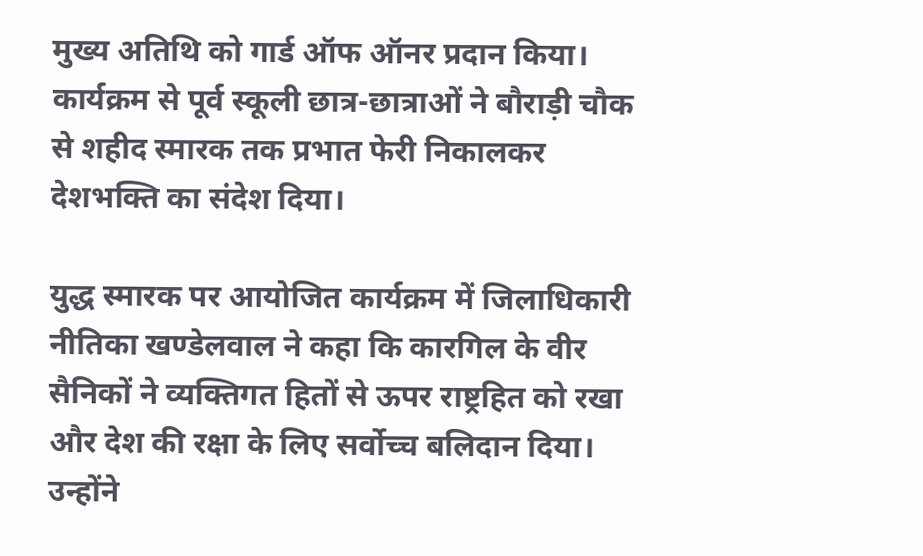मुख्य अतिथि को गार्ड ऑफ ऑनर प्रदान किया। कार्यक्रम से पूर्व स्कूली छात्र-छात्राओं ने बौराड़ी चौक से शहीद स्मारक तक प्रभात फेरी निकालकर देशभक्ति का संदेश दिया।

युद्ध स्मारक पर आयोजित कार्यक्रम में जिलाधिकारी नीतिका खण्डेलवाल ने कहा कि कारगिल के वीर सैनिकों ने व्यक्तिगत हितों से ऊपर राष्ट्रहित को रखा और देश की रक्षा के लिए सर्वोच्च बलिदान दिया। उन्होंने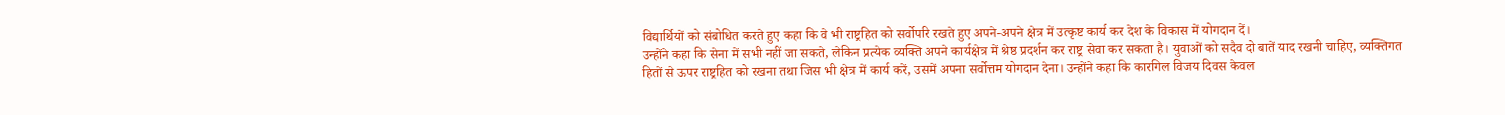विद्यार्थियों को संबोधित करते हुए कहा कि वे भी राष्ट्रहित को सर्वोपरि रखते हुए अपने-अपने क्षेत्र में उत्कृष्ट कार्य कर देश के विकास में योगदान दें।
उन्होंने कहा कि सेना में सभी नहीं जा सकते, लेकिन प्रत्येक व्यक्ति अपने कार्यक्षेत्र में श्रेष्ठ प्रदर्शन कर राष्ट्र सेवा कर सकता है। युवाओं को सदैव दो बातें याद रखनी चाहिए, व्यक्तिगत हितों से ऊपर राष्ट्रहित को रखना तथा जिस भी क्षेत्र में कार्य करें, उसमें अपना सर्वोत्तम योगदान देना। उन्होंने कहा कि कारगिल विजय दिवस केवल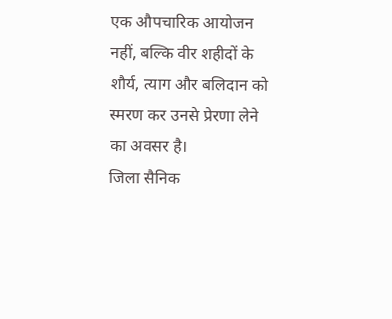एक औपचारिक आयोजन नहीं, बल्कि वीर शहीदों के शौर्य, त्याग और बलिदान को स्मरण कर उनसे प्रेरणा लेने का अवसर है।
जिला सैनिक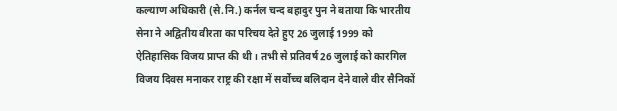कल्याण अधिकारी (से.नि.) कर्नल चन्द बहादुर पुन ने बताया कि भारतीय सेना ने अद्वितीय वीरता का परिचय देते हुए 26 जुलाई 1999 को ऐतिहासिक विजय प्राप्त की थी। तभी से प्रतिवर्ष 26 जुलाई को कारगिल विजय दिवस मनाकर राष्ट्र की रक्षा में सर्वोच्च बलिदान देने वाले वीर सैनिकों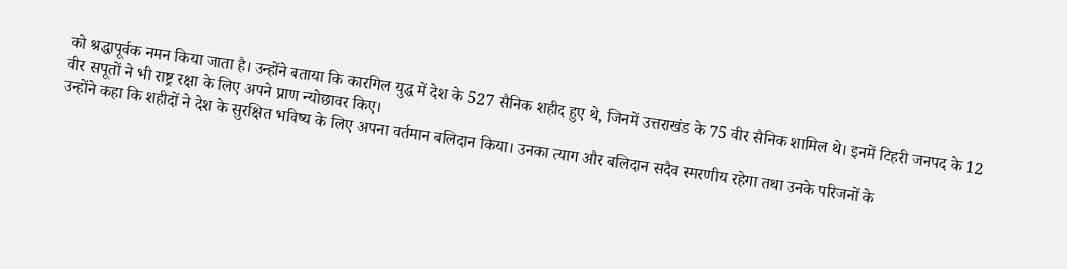को श्रद्धापूर्वक नमन किया जाता है। उन्होंने बताया कि कारगिल युद्ध में देश के 527 सैनिक शहीद हुए थे, जिनमें उत्तराखंड के 75 वीर सैनिक शामिल थे। इनमें टिहरी जनपद के 12 वीर सपूतों ने भी राष्ट्र रक्षा के लिए अपने प्राण न्योछावर किए।
उन्होंने कहा कि शहीदों ने देश के सुरक्षित भविष्य के लिए अपना वर्तमान बलिदान किया। उनका त्याग और बलिदान सदैव स्मरणीय रहेगा तथा उनके परिजनों के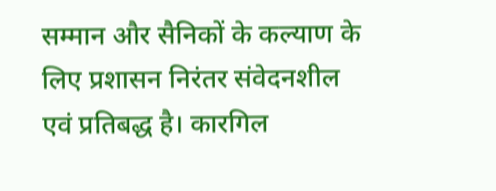सम्मान और सैनिकों के कल्याण के लिए प्रशासन निरंतर संवेदनशील एवं प्रतिबद्ध है। कारगिल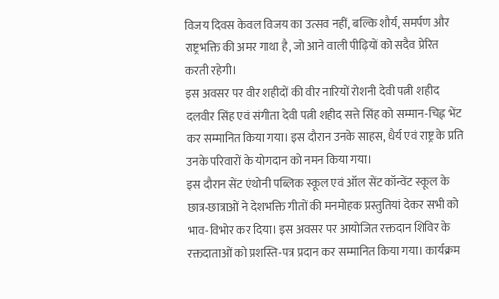विजय दिवस केवल विजय का उत्सव नहीं, बल्कि शौर्य, समर्पण और राष्ट्रभक्ति की अमर गाथा है, जो आने वाली पीढ़ियों को सदैव प्रेरित करती रहेगी।
इस अवसर पर वीर शहीदों की वीर नारियों रोशनी देवी पत्नी शहीद दलवीर सिंह एवं संगीता देवी पत्नी शहीद सत्ते सिंह को सम्मान-चिह्न भेंट कर सम्मानित किया गया। इस दौरान उनके साहस, धैर्य एवं राष्ट्र के प्रति उनके परिवारों के योगदान को नमन किया गया।
इस दौरान सेंट एंथोनी पब्लिक स्कूल एवं ऑल सेंट कॉन्वेंट स्कूल के छात्र-छात्राओं ने देशभक्ति गीतों की मनमोहक प्रस्तुतियां देकर सभी को भाव-विभोर कर दिया। इस अवसर पर आयोजित रक्तदान शिविर के रक्तदाताओं को प्रशस्ति-पत्र प्रदान कर सम्मानित किया गया। कार्यक्रम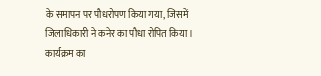के समापन पर पौधरोपण किया गया, जिसमें जिलाधिकारी ने कनेर का पौधा रोपित किया। कार्यक्रम का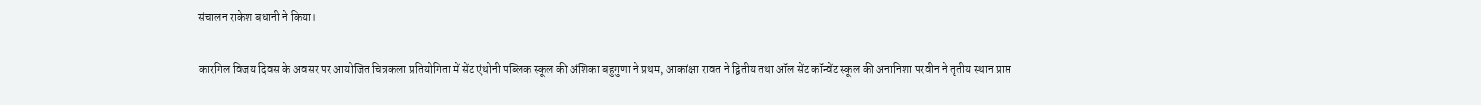संचालन राकेश बधानी ने किया।

कारगिल विजय दिवस के अवसर पर आयोजित चित्रकला प्रतियोगिता में सेंट एंथोनी पब्लिक स्कूल की अंशिका बहुगुणा ने प्रथम, आकांक्षा रावत ने द्वितीय तथा ऑल सेंट कॉन्वेंट स्कूल की अनानिशा परवीन ने तृतीय स्थान प्राप्त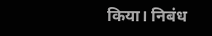किया। निबंध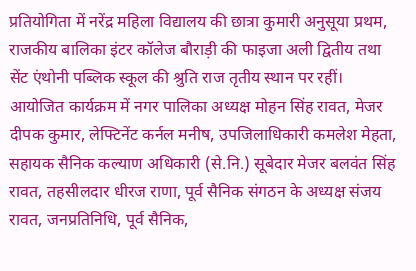प्रतियोगिता में नरेंद्र महिला विद्यालय की छात्रा कुमारी अनुसूया प्रथम, राजकीय बालिका इंटर कॉलेज बौराड़ी की फाइजा अली द्वितीय तथा सेंट एंथोनी पब्लिक स्कूल की श्रुति राज तृतीय स्थान पर रहीं।
आयोजित कार्यक्रम में नगर पालिका अध्यक्ष मोहन सिंह रावत, मेजर दीपक कुमार, लेफ्टिनेंट कर्नल मनीष, उपजिलाधिकारी कमलेश मेहता, सहायक सैनिक कल्याण अधिकारी (से.नि.) सूबेदार मेजर बलवंत सिंह रावत, तहसीलदार धीरज राणा, पूर्व सैनिक संगठन के अध्यक्ष संजय रावत, जनप्रतिनिधि, पूर्व सैनिक,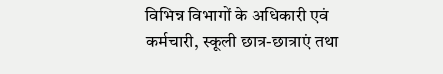विभिन्न विभागों के अधिकारी एवं कर्मचारी, स्कूली छात्र-छात्राएं तथा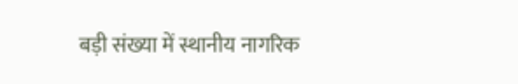बड़ी संख्या में स्थानीय नागरिक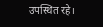उपस्थित रहे।